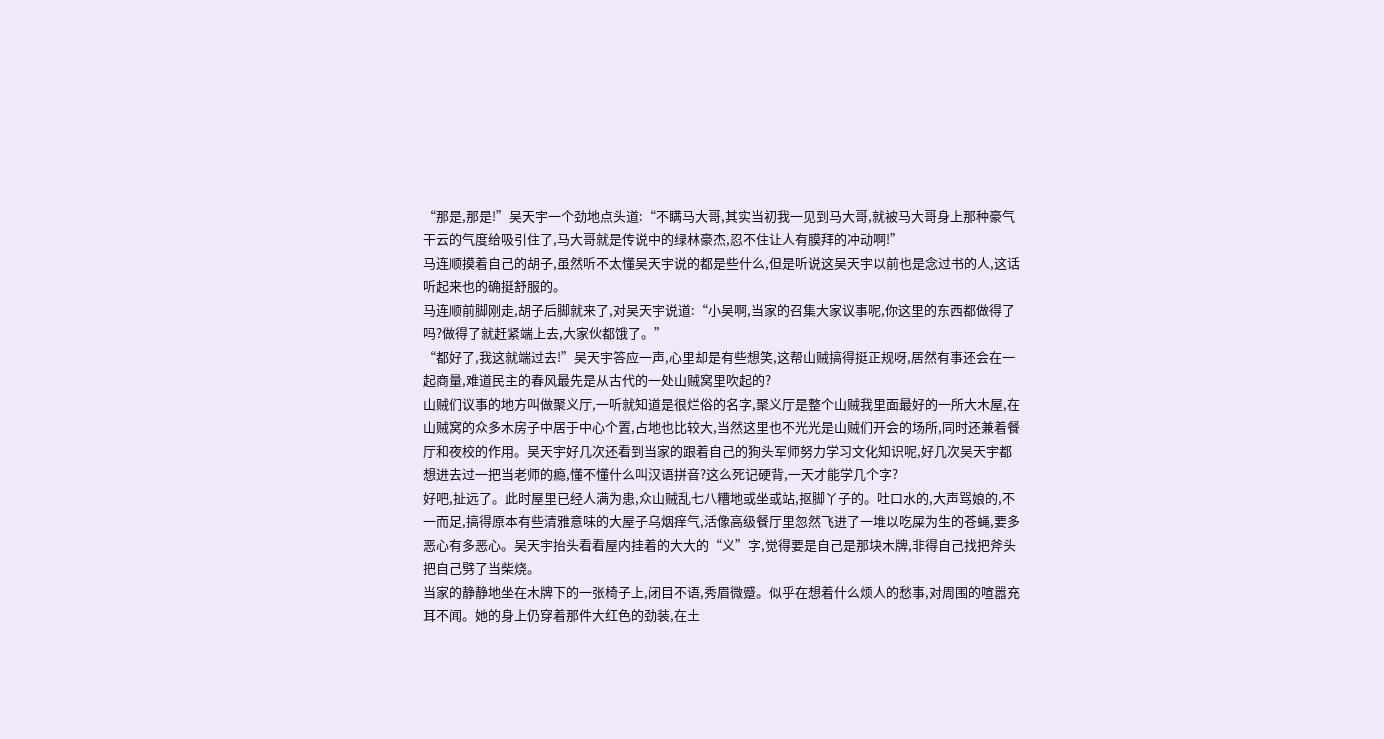“那是,那是!”吴天宇一个劲地点头道:“不瞒马大哥,其实当初我一见到马大哥,就被马大哥身上那种豪气干云的气度给吸引住了,马大哥就是传说中的绿林豪杰,忍不住让人有膜拜的冲动啊!”
马连顺摸着自己的胡子,虽然听不太懂吴天宇说的都是些什么,但是听说这吴天宇以前也是念过书的人,这话听起来也的确挺舒服的。
马连顺前脚刚走,胡子后脚就来了,对吴天宇说道:“小吴啊,当家的召集大家议事呢,你这里的东西都做得了吗?做得了就赶紧端上去,大家伙都饿了。”
“都好了,我这就端过去!”吴天宇答应一声,心里却是有些想笑,这帮山贼搞得挺正规呀,居然有事还会在一起商量,难道民主的春风最先是从古代的一处山贼窝里吹起的?
山贼们议事的地方叫做聚义厅,一听就知道是很烂俗的名字,聚义厅是整个山贼我里面最好的一所大木屋,在山贼窝的众多木房子中居于中心个置,占地也比较大,当然这里也不光光是山贼们开会的场所,同时还兼着餐厅和夜校的作用。吴天宇好几次还看到当家的跟着自己的狗头军师努力学习文化知识呢,好几次吴天宇都想进去过一把当老师的瘾,懂不懂什么叫汉语拼音?这么死记硬背,一天才能学几个字?
好吧,扯远了。此时屋里已经人满为患,众山贼乱七八糟地或坐或站,抠脚丫子的。吐口水的,大声骂娘的,不一而足,搞得原本有些清雅意味的大屋子乌烟痒气,活像高级餐厅里忽然飞进了一堆以吃屎为生的苍蝇,要多恶心有多恶心。吴天宇抬头看看屋内挂着的大大的“义”字,觉得要是自己是那块木牌,非得自己找把斧头把自己劈了当柴烧。
当家的静静地坐在木牌下的一张椅子上,闭目不语,秀眉微蹙。似乎在想着什么烦人的愁事,对周围的喧嚣充耳不闻。她的身上仍穿着那件大红色的劲装,在土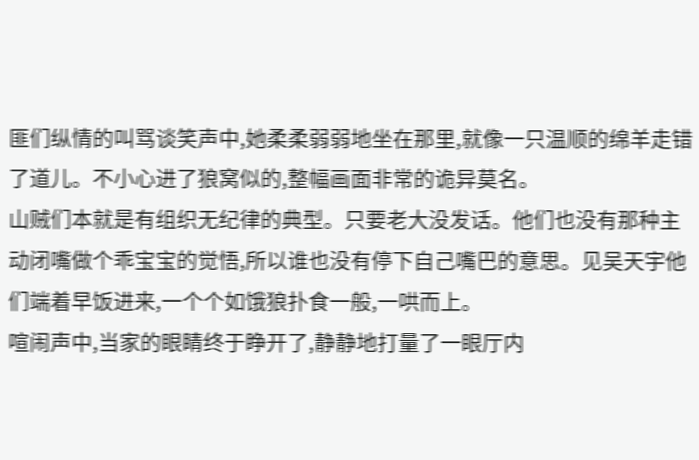匪们纵情的叫骂谈笑声中,她柔柔弱弱地坐在那里,就像一只温顺的绵羊走错了道儿。不小心进了狼窝似的,整幅画面非常的诡异莫名。
山贼们本就是有组织无纪律的典型。只要老大没发话。他们也没有那种主动闭嘴做个乖宝宝的觉悟,所以谁也没有停下自己嘴巴的意思。见吴天宇他们端着早饭进来,一个个如饿狼扑食一般,一哄而上。
喧闹声中,当家的眼睛终于睁开了,静静地打量了一眼厅内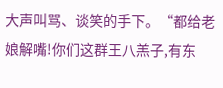大声叫骂、谈笑的手下。“都给老娘解嘴!你们这群王八羔子,有东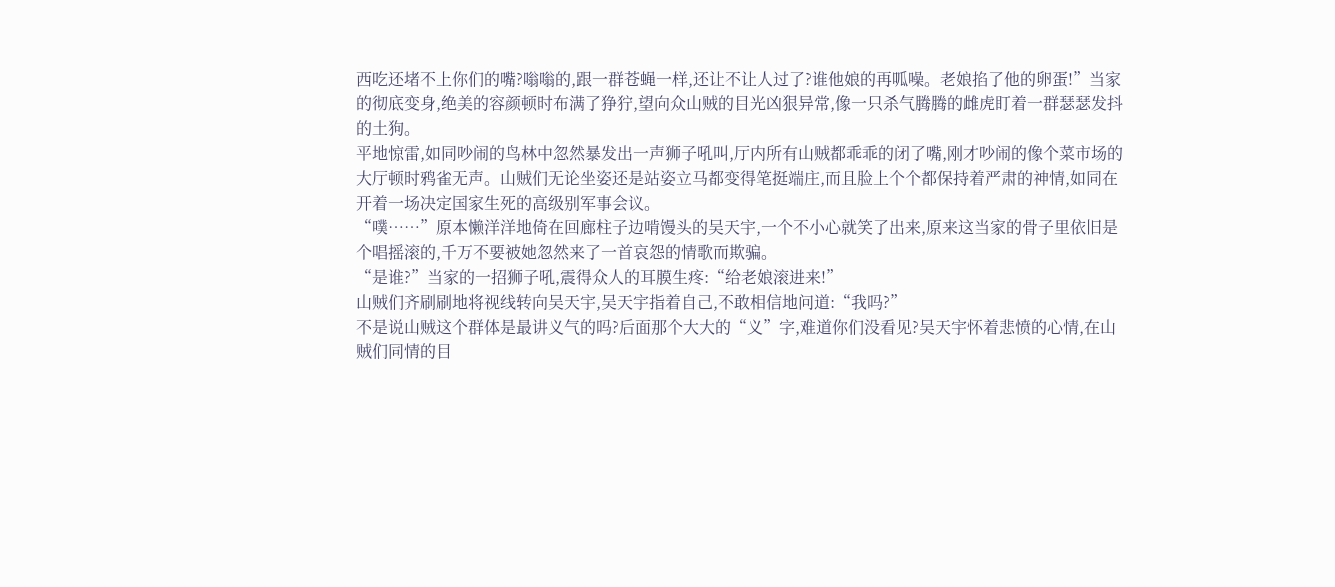西吃还堵不上你们的嘴?嗡嗡的,跟一群苍蝇一样,还让不让人过了?谁他娘的再呱噪。老娘掐了他的卵蛋!”当家的彻底变身,绝美的容颜顿时布满了狰狞,望向众山贼的目光凶狠异常,像一只杀气腾腾的雌虎盯着一群瑟瑟发抖的土狗。
平地惊雷,如同吵闹的鸟林中忽然暴发出一声狮子吼叫,厅内所有山贼都乖乖的闭了嘴,刚才吵闹的像个菜市场的大厅顿时鸦雀无声。山贼们无论坐姿还是站姿立马都变得笔挺端庄,而且脸上个个都保持着严肃的神情,如同在开着一场决定国家生死的高级别军事会议。
“噗……”原本懒洋洋地倚在回廊柱子边啃馒头的吴天宇,一个不小心就笑了出来,原来这当家的骨子里依旧是个唱摇滚的,千万不要被她忽然来了一首哀怨的情歌而欺骗。
“是谁?”当家的一招狮子吼,震得众人的耳膜生疼:“给老娘滚进来!”
山贼们齐刷刷地将视线转向吴天宇,吴天宇指着自己,不敢相信地问道:“我吗?”
不是说山贼这个群体是最讲义气的吗?后面那个大大的“义”字,难道你们没看见?吴天宇怀着悲愤的心情,在山贼们同情的目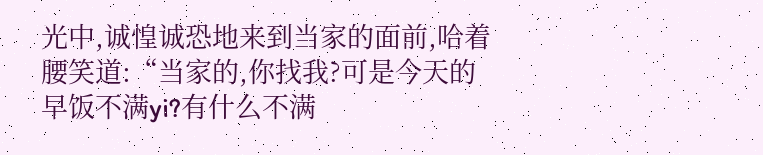光中,诚惶诚恐地来到当家的面前,哈着腰笑道:“当家的,你找我?可是今天的早饭不满yi?有什么不满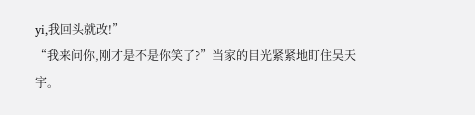yi,我回头就改!”
“我来问你,刚才是不是你笑了?”当家的目光紧紧地盯住吴天宇。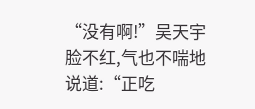“没有啊!”吴天宇脸不红,气也不喘地说道:“正吃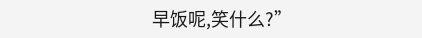早饭呢,笑什么?”